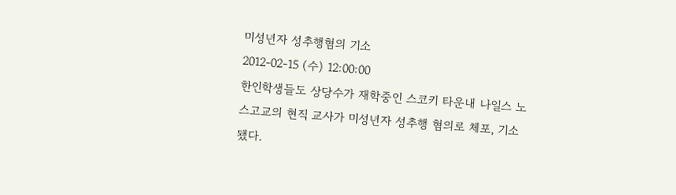미성년자 성추행혐의 기소
2012-02-15 (수) 12:00:00
한인학생들도 상당수가 재학중인 스코키 타운내 나일스 노스고교의 현직 교사가 미성년자 성추행 혐의로 체포, 기소됐다.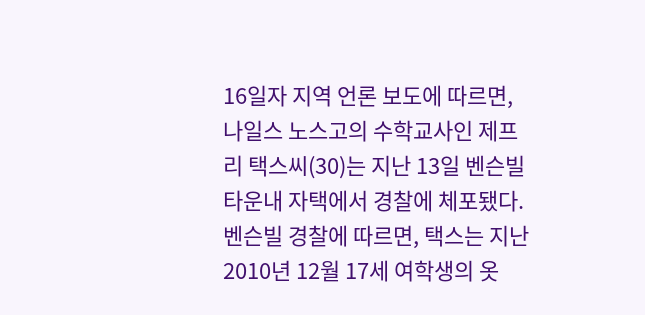16일자 지역 언론 보도에 따르면, 나일스 노스고의 수학교사인 제프리 택스씨(30)는 지난 13일 벤슨빌 타운내 자택에서 경찰에 체포됐다. 벤슨빌 경찰에 따르면, 택스는 지난 2010년 12월 17세 여학생의 옷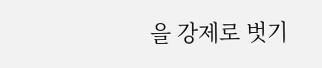을 강제로 벗기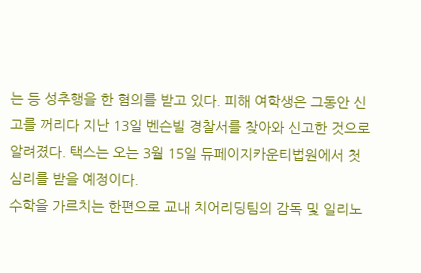는 등 성추행을 한 혐의를 받고 있다. 피해 여학생은 그동안 신고를 꺼리다 지난 13일 벤슨빌 경찰서를 찾아와 신고한 것으로 알려졌다. 택스는 오는 3월 15일 듀페이지카운티법원에서 첫 심리를 받을 예정이다.
수학을 가르치는 한편으로 교내 치어리딩팀의 감독 및 일리노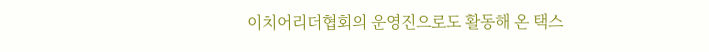이치어리더협회의 운영진으로도 활동해 온 택스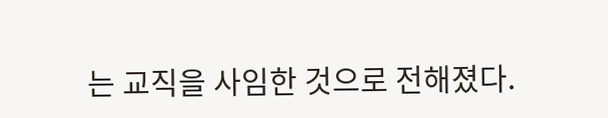는 교직을 사임한 것으로 전해졌다.